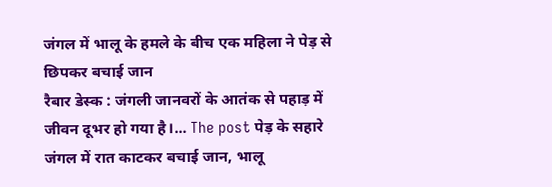जंगल में भालू के हमले के बीच एक महिला ने पेड़ से छिपकर बचाई जान
रैबार डेस्क : जंगली जानवरों के आतंक से पहाड़ में जीवन दूभर हो गया है।... The post पेड़ के सहारे जंगल में रात काटकर बचाई जान, भालू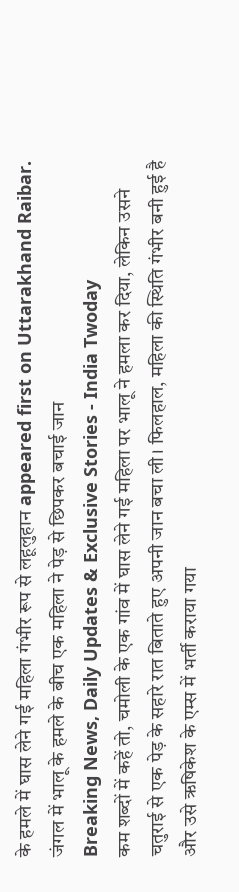के हमले में घास लेने गई महिला गंभीर रूप से लहूलुहान appeared first on Uttarakhand Raibar.
जंगल में भालू के हमले के बीच एक महिला ने पेड़ से छिपकर बचाई जान
Breaking News, Daily Updates & Exclusive Stories - India Twoday
कम शब्दों में कहें तो, चमोली के एक गांव में घास लेने गई महिला पर भालू ने हमला कर दिया, लेकिन उसने चतुराई से एक पेड़ के सहारे रात बिताते हुए अपनी जान बचा ली। फिलहाल, महिला की स्थिति गंभीर बनी हुई है और उसे ऋषिकेश के एम्स में भर्ती कराया गया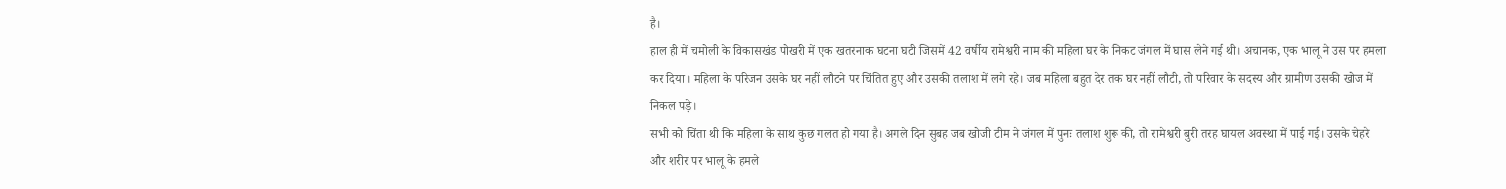है।
हाल ही में चमोली के विकासखंड पोखरी में एक खतरनाक घटना घटी जिसमें 42 वर्षीय रामेश्वरी नाम की महिला घर के निकट जंगल में घास लेने गई थी। अचानक, एक भालू ने उस पर हमला कर दिया। महिला के परिजन उसके घर नहीं लौटने पर चिंतित हुए और उसकी तलाश में लगे रहे। जब महिला बहुत देर तक घर नहीं लौटी, तो परिवार के सदस्य और ग्रामीण उसकी खोज में निकल पड़े।
सभी को चिंता थी कि महिला के साथ कुछ गलत हो गया है। अगले दिन सुबह जब खोजी टीम ने जंगल में पुनः तलाश शुरू की, तो रामेश्वरी बुरी तरह घायल अवस्था में पाई गई। उसके चेहरे और शरीर पर भालू के हमले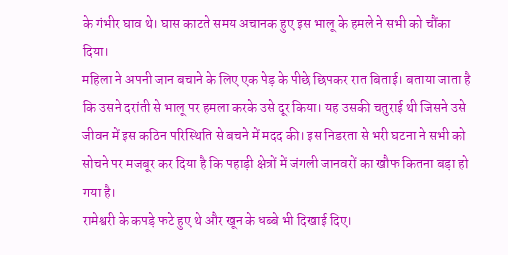के गंभीर घाव थे। घास काटते समय अचानक हुए इस भालू के हमले ने सभी को चौंका दिया।
महिला ने अपनी जान बचाने के लिए एक पेड़ के पीछे छिपकर रात बिताई। बताया जाता है कि उसने दरांती से भालू पर हमला करके उसे दूर किया। यह उसकी चतुराई थी जिसने उसे जीवन में इस कठिन परिस्थिति से बचने में मदद की। इस निडरता से भरी घटना ने सभी को सोचने पर मजबूर कर दिया है कि पहाड़ी क्षेत्रों में जंगली जानवरों का खौफ कितना बड़ा हो गया है।
रामेश्वरी के कपड़े फटे हुए थे और खून के धब्बे भी दिखाई दिए।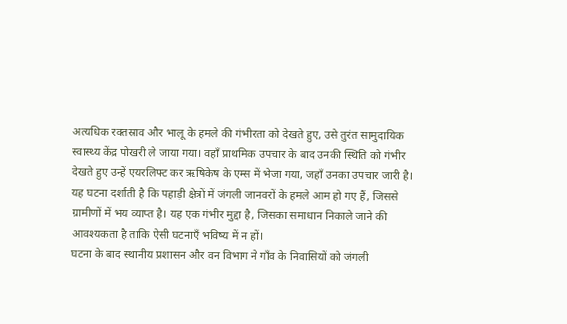अत्यधिक रक्तस्राव और भालू के हमले की गंभीरता को देखते हुए, उसे तुरंत सामुदायिक स्वास्थ्य केंद्र पोखरी ले जाया गया। वहाँ प्राथमिक उपचार के बाद उनकी स्थिति को गंभीर देखते हुए उन्हें एयरलिफ्ट कर ऋषिकेष के एम्स में भेजा गया, जहाँ उनका उपचार जारी है।
यह घटना दर्शाती है कि पहाड़ी क्षेत्रों में जंगली जानवरों के हमले आम हो गए हैं, जिससे ग्रामीणों में भय व्याप्त है। यह एक गंभीर मुद्दा है, जिसका समाधान निकाले जाने की आवश्यकता है ताकि ऐसी घटनाएँ भविष्य में न हों।
घटना के बाद स्थानीय प्रशासन और वन विभाग ने गाँव के निवासियों को जंगली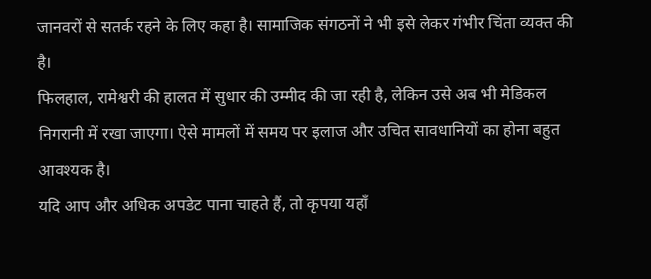जानवरों से सतर्क रहने के लिए कहा है। सामाजिक संगठनों ने भी इसे लेकर गंभीर चिंता व्यक्त की है।
फिलहाल, रामेश्वरी की हालत में सुधार की उम्मीद की जा रही है, लेकिन उसे अब भी मेडिकल निगरानी में रखा जाएगा। ऐसे मामलों में समय पर इलाज और उचित सावधानियों का होना बहुत आवश्यक है।
यदि आप और अधिक अपडेट पाना चाहते हैं, तो कृपया यहाँ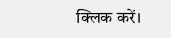क्लिक करें।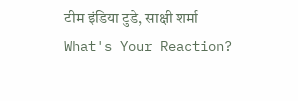टीम इंडिया टुडे, साक्षी शर्मा
What's Your Reaction?